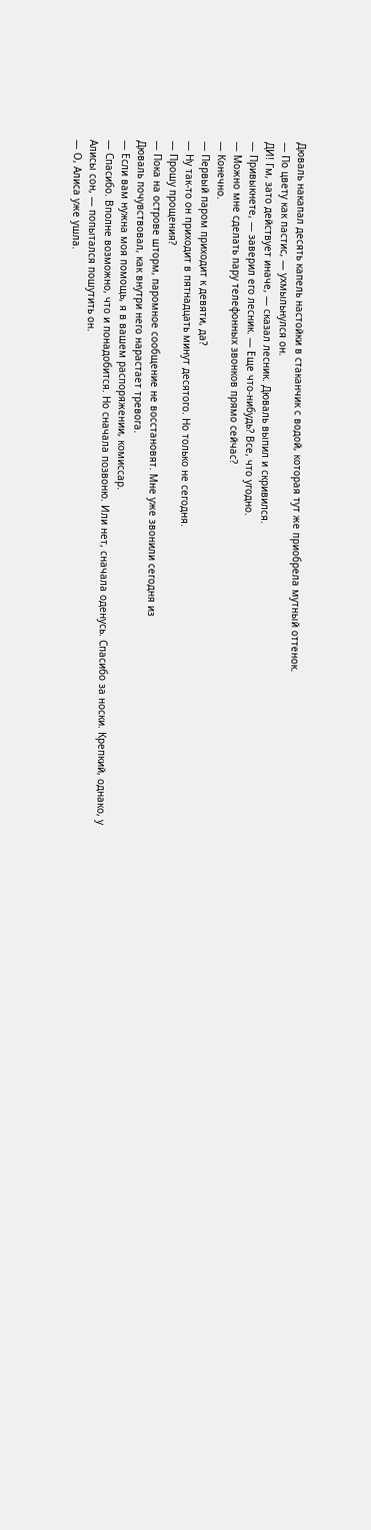Дюваль накапал десять капель настойки в стаканчик с водой, которая тут же приобрела мутный оттенок.
— По цвету как пастис, — ухмыльнулся он.
ДИ! Гм, зато действует иначе, — сказал лесник. Дюваль выпил и скривился.
— Привыкнете, — заверил его лесник. — Еще что-нибудь? Все, что угодно.
— Можно мне сделать пару телефонных звонков прямо сейчас?
— Конечно.
— Первый паром приходит к девяти, да?
— Ну так-то он приходит в пятнадцать минут десятого. Но только не сегодня.
— Прошу прощения?
— Пока на острове шторм, паромное сообщение не восстановят. Мне уже звонили сегодня из
Дюваль почувствовал, как внутри него нарастает тревога.
— Если вам нужна моя помощь, я в вашем распоряжении, комиссар.
— Спасибо. Вполне возможно, что и понадобится. Но сначала позвоню. Или нет, сначала оденусь. Спасибо за носки. Крепкий, однако, у Алисы сон, — попытался пошутить он.
— О, Алиса уже ушла.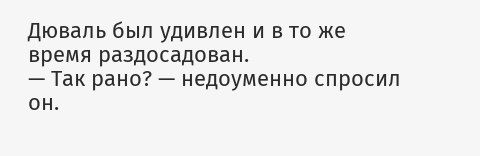Дюваль был удивлен и в то же время раздосадован.
— Так рано? — недоуменно спросил он.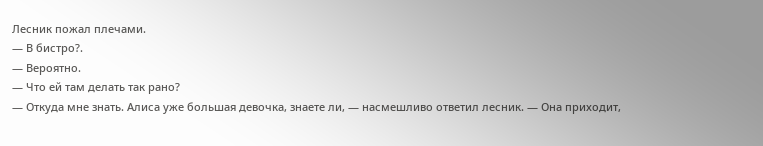Лесник пожал плечами.
— В бистро?.
— Вероятно.
— Что ей там делать так рано?
— Откуда мне знать. Алиса уже большая девочка, знаете ли, — насмешливо ответил лесник. — Она приходит,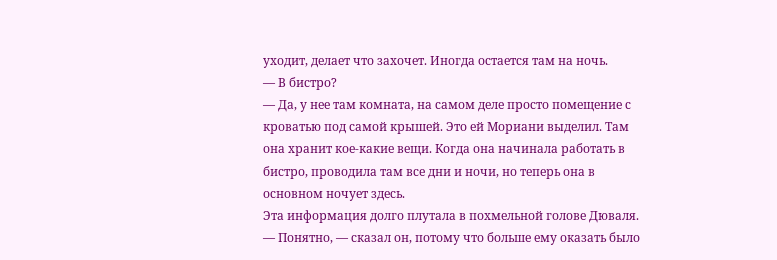уходит, делает что захочет. Иногда остается там на ночь.
— В бистро?
— Да, у нее там комната, на самом деле просто помещение с кроватью под самой крышей. Это ей Мориани выделил. Там она хранит кое-какие вещи. Когда она начинала работать в бистро, проводила там все дни и ночи, но теперь она в основном ночует здесь.
Эта информация долго плутала в похмельной голове Дюваля.
— Понятно, — сказал он, потому что больше ему оказать было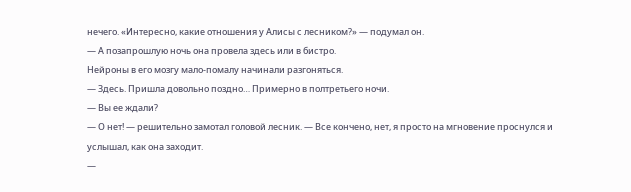нечего. «Интересно, какие отношения у Алисы с лесником?» — подумал он.
— А позапрошлую ночь она провела здесь или в бистро.
Нейроны в его мозгу мало-помалу начинали разгоняться.
— Здесь. Пришла довольно поздно… Примерно в полтретьего ночи.
— Вы ее ждали?
— О нет! — решительно замотал головой лесник. — Все кончено, нет, я просто на мгновение проснулся и услышал, как она заходит.
—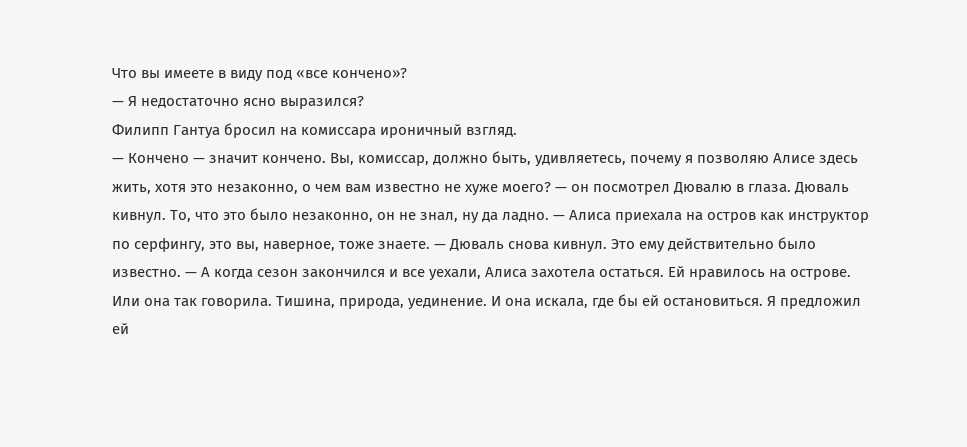Что вы имеете в виду под «все кончено»?
— Я недостаточно ясно выразился?
Филипп Гантуа бросил на комиссара ироничный взгляд.
— Кончено — значит кончено. Вы, комиссар, должно быть, удивляетесь, почему я позволяю Алисе здесь жить, хотя это незаконно, о чем вам известно не хуже моего? — он посмотрел Дювалю в глаза. Дюваль кивнул. То, что это было незаконно, он не знал, ну да ладно. — Алиса приехала на остров как инструктор по серфингу, это вы, наверное, тоже знаете. — Дюваль снова кивнул. Это ему действительно было известно. — А когда сезон закончился и все уехали, Алиса захотела остаться. Ей нравилось на острове. Или она так говорила. Тишина, природа, уединение. И она искала, где бы ей остановиться. Я предложил ей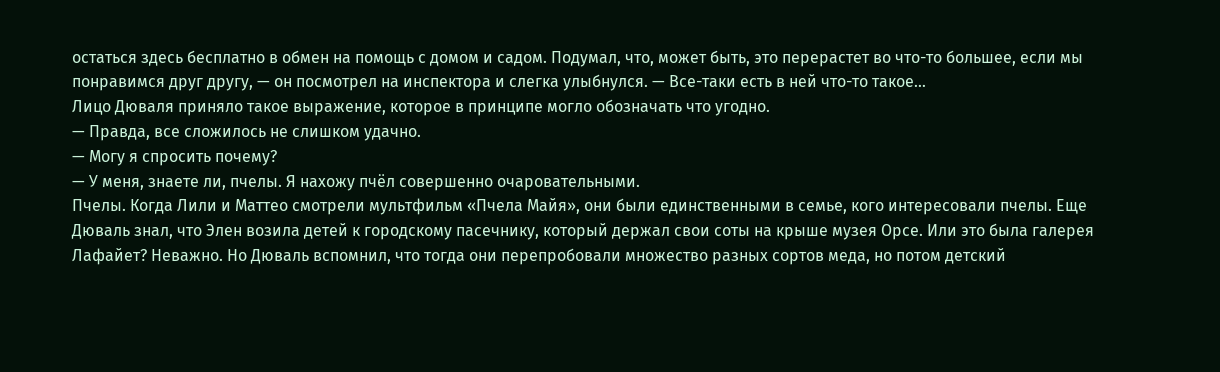остаться здесь бесплатно в обмен на помощь с домом и садом. Подумал, что, может быть, это перерастет во что-то большее, если мы понравимся друг другу, — он посмотрел на инспектора и слегка улыбнулся. — Все-таки есть в ней что-то такое…
Лицо Дюваля приняло такое выражение, которое в принципе могло обозначать что угодно.
— Правда, все сложилось не слишком удачно.
— Могу я спросить почему?
— У меня, знаете ли, пчелы. Я нахожу пчёл совершенно очаровательными.
Пчелы. Когда Лили и Маттео смотрели мультфильм «Пчела Майя», они были единственными в семье, кого интересовали пчелы. Еще Дюваль знал, что Элен возила детей к городскому пасечнику, который держал свои соты на крыше музея Орсе. Или это была галерея Лафайет? Неважно. Но Дюваль вспомнил, что тогда они перепробовали множество разных сортов меда, но потом детский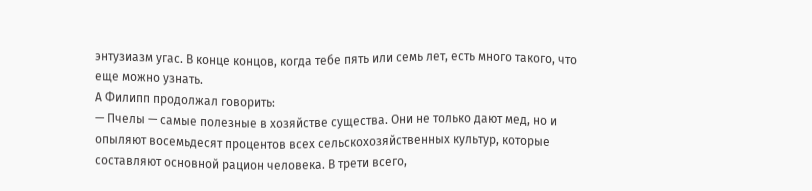энтузиазм угас. В конце концов, когда тебе пять или семь лет, есть много такого, что еще можно узнать.
А Филипп продолжал говорить:
— Пчелы — самые полезные в хозяйстве существа. Они не только дают мед, но и опыляют восемьдесят процентов всех сельскохозяйственных культур, которые составляют основной рацион человека. В трети всего,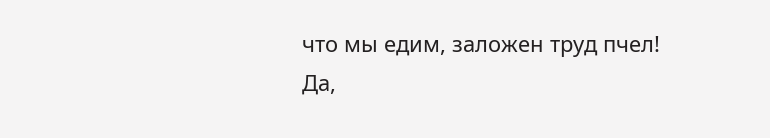что мы едим, заложен труд пчел!
Да,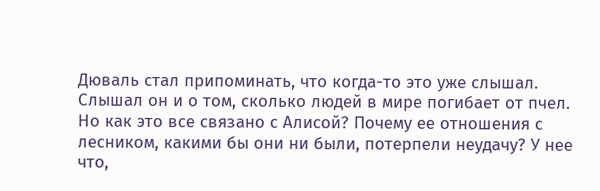Дюваль стал припоминать, что когда-то это уже слышал. Слышал он и о том, сколько людей в мире погибает от пчел. Но как это все связано с Алисой? Почему ее отношения с лесником, какими бы они ни были, потерпели неудачу? У нее что,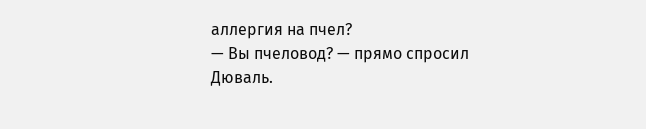аллергия на пчел?
— Вы пчеловод? — прямо спросил Дюваль.